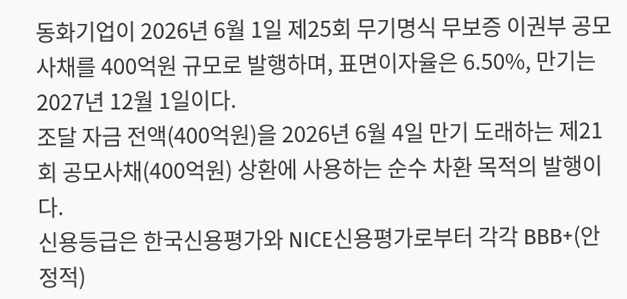동화기업이 2026년 6월 1일 제25회 무기명식 무보증 이권부 공모사채를 400억원 규모로 발행하며, 표면이자율은 6.50%, 만기는 2027년 12월 1일이다.
조달 자금 전액(400억원)을 2026년 6월 4일 만기 도래하는 제21회 공모사채(400억원) 상환에 사용하는 순수 차환 목적의 발행이다.
신용등급은 한국신용평가와 NICE신용평가로부터 각각 BBB+(안정적)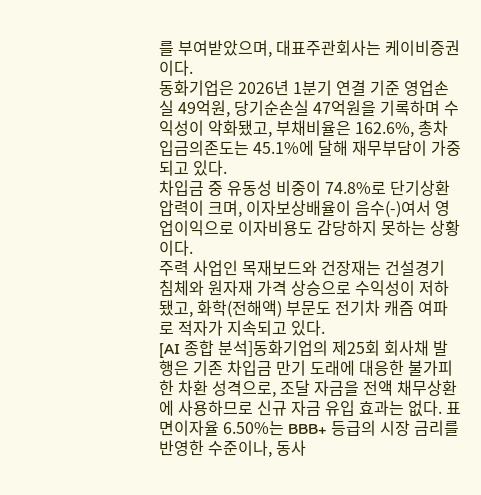를 부여받았으며, 대표주관회사는 케이비증권이다.
동화기업은 2026년 1분기 연결 기준 영업손실 49억원, 당기순손실 47억원을 기록하며 수익성이 악화됐고, 부채비율은 162.6%, 총차입금의존도는 45.1%에 달해 재무부담이 가중되고 있다.
차입금 중 유동성 비중이 74.8%로 단기상환 압력이 크며, 이자보상배율이 음수(-)여서 영업이익으로 이자비용도 감당하지 못하는 상황이다.
주력 사업인 목재보드와 건장재는 건설경기 침체와 원자재 가격 상승으로 수익성이 저하됐고, 화학(전해액) 부문도 전기차 캐즘 여파로 적자가 지속되고 있다.
[AI 종합 분석]동화기업의 제25회 회사채 발행은 기존 차입금 만기 도래에 대응한 불가피한 차환 성격으로, 조달 자금을 전액 채무상환에 사용하므로 신규 자금 유입 효과는 없다. 표면이자율 6.50%는 BBB+ 등급의 시장 금리를 반영한 수준이나, 동사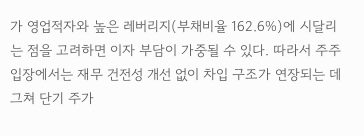가 영업적자와 높은 레버리지(부채비율 162.6%)에 시달리는 점을 고려하면 이자 부담이 가중될 수 있다. 따라서 주주 입장에서는 재무 건전성 개선 없이 차입 구조가 연장되는 데 그쳐 단기 주가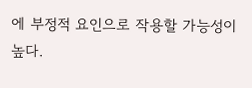에 부정적 요인으로 작용할 가능성이 높다.